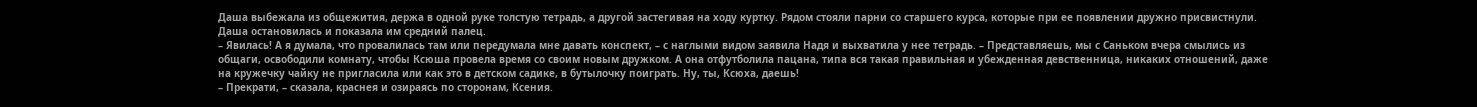Даша выбежала из общежития, держа в одной руке толстую тетрадь, а другой застегивая на ходу куртку. Рядом стояли парни со старшего курса, которые при ее появлении дружно присвистнули. Даша остановилась и показала им средний палец.
– Явилась! А я думала, что провалилась там или передумала мне давать конспект, – с наглыми видом заявила Надя и выхватила у нее тетрадь. – Представляешь, мы с Саньком вчера смылись из общаги, освободили комнату, чтобы Ксюша провела время со своим новым дружком. А она отфутболила пацана, типа вся такая правильная и убежденная девственница, никаких отношений, даже на кружечку чайку не пригласила или как это в детском садике, в бутылочку поиграть. Ну, ты, Ксюха, даешь!
– Прекрати, – сказала, краснея и озираясь по сторонам, Ксения.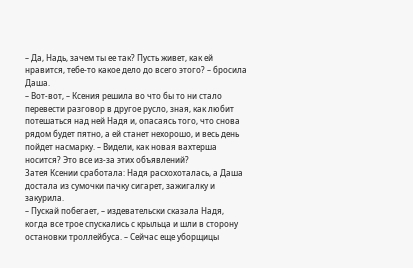– Да, Надь, зачем ты ее так? Пусть живет, как ей нравится, тебе-то какое дело до всего этого? – бросила Даша.
– Вот-вот, – Ксения решила во что бы то ни стало перевести разговор в другое русло, зная, как любит потешаться над ней Надя и, опасаясь того, что снова рядом будет пятно, а ей станет нехорошо, и весь день пойдет насмарку. – Видели, как новая вахтерша носится? Это все из-за этих объявлений?
Затея Ксении сработала: Надя расхохоталась, а Даша достала из сумочки пачку сигарет, зажигалку и закурила.
– Пускай побегает, – издевательски сказала Надя, когда все трое спускались с крыльца и шли в сторону остановки троллейбуса. – Сейчас еще уборщицы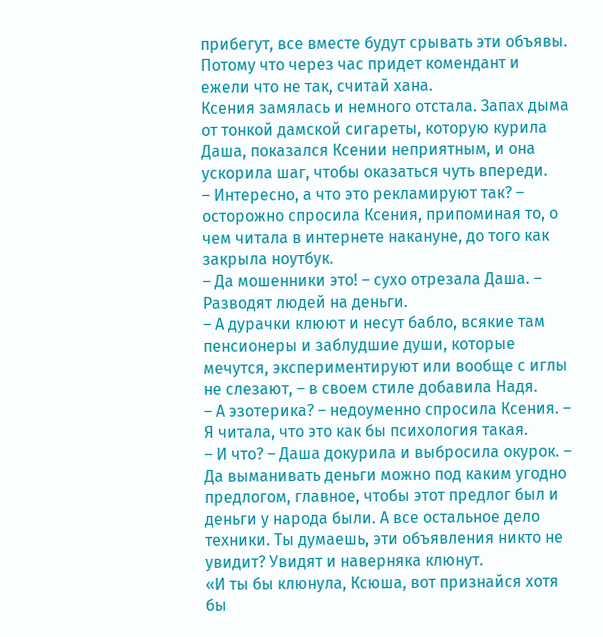прибегут, все вместе будут срывать эти объявы. Потому что через час придет комендант и ежели что не так, считай хана.
Ксения замялась и немного отстала. Запах дыма от тонкой дамской сигареты, которую курила Даша, показался Ксении неприятным, и она ускорила шаг, чтобы оказаться чуть впереди.
– Интересно, а что это рекламируют так? – осторожно спросила Ксения, припоминая то, о чем читала в интернете накануне, до того как закрыла ноутбук.
– Да мошенники это! – сухо отрезала Даша. – Разводят людей на деньги.
– А дурачки клюют и несут бабло, всякие там пенсионеры и заблудшие души, которые мечутся, экспериментируют или вообще с иглы не слезают, – в своем стиле добавила Надя.
– А эзотерика? – недоуменно спросила Ксения. – Я читала, что это как бы психология такая.
– И что? – Даша докурила и выбросила окурок. – Да выманивать деньги можно под каким угодно предлогом, главное, чтобы этот предлог был и деньги у народа были. А все остальное дело техники. Ты думаешь, эти объявления никто не увидит? Увидят и наверняка клюнут.
«И ты бы клюнула, Ксюша, вот признайся хотя бы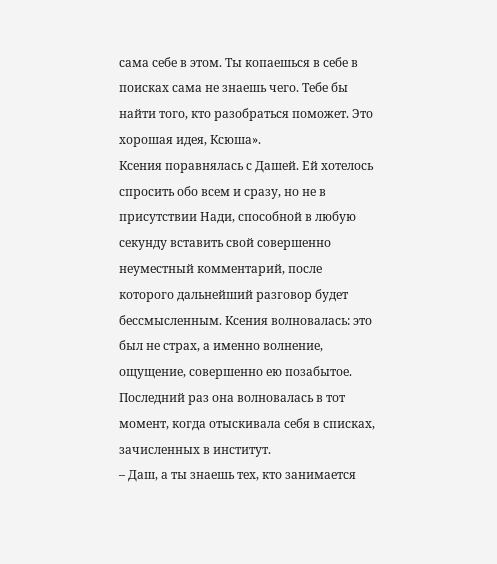сама себе в этом. Ты копаешься в себе в поисках сама не знаешь чего. Тебе бы найти того, кто разобраться поможет. Это хорошая идея, Ксюша».
Ксения поравнялась с Дашей. Ей хотелось спросить обо всем и сразу, но не в присутствии Нади, способной в любую секунду вставить свой совершенно неуместный комментарий, после которого дальнейший разговор будет бессмысленным. Ксения волновалась: это был не страх, а именно волнение, ощущение, совершенно ею позабытое. Последний раз она волновалась в тот момент, когда отыскивала себя в списках, зачисленных в институт.
– Даш, а ты знаешь тех, кто занимается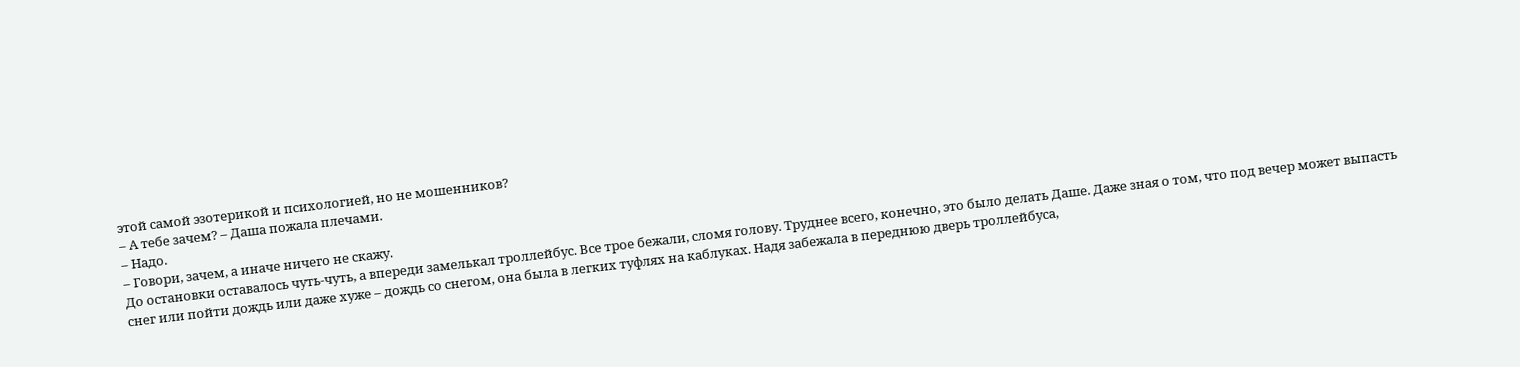этой самой эзотерикой и психологией, но не мошенников?
– А тебе зачем? – Даша пожала плечами.
– Надо.
– Говори, зачем, а иначе ничего не скажу.
До остановки оставалось чуть-чуть, а впереди замелькал троллейбус. Все трое бежали, сломя голову. Труднее всего, конечно, это было делать Даше. Даже зная о том, что под вечер может выпасть снег или пойти дождь или даже хуже – дождь со снегом, она была в легких туфлях на каблуках. Надя забежала в переднюю дверь троллейбуса,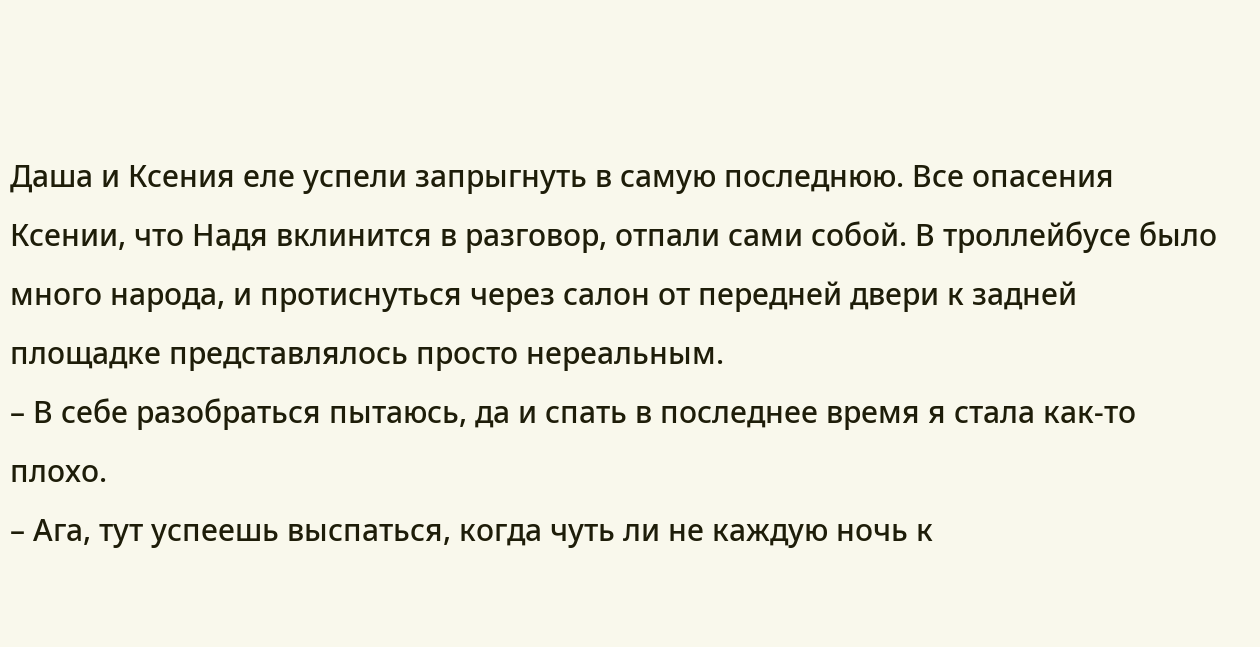Даша и Ксения еле успели запрыгнуть в самую последнюю. Все опасения Ксении, что Надя вклинится в разговор, отпали сами собой. В троллейбусе было много народа, и протиснуться через салон от передней двери к задней площадке представлялось просто нереальным.
– В себе разобраться пытаюсь, да и спать в последнее время я стала как-то плохо.
– Ага, тут успеешь выспаться, когда чуть ли не каждую ночь к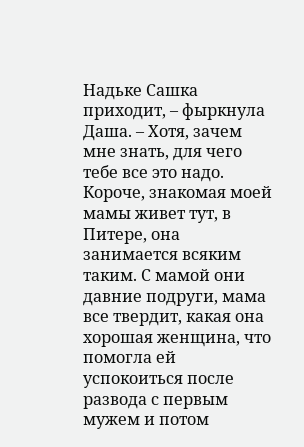Надьке Сашка приходит, – фыркнула Даша. – Хотя, зачем мне знать, для чего тебе все это надо. Короче, знакомая моей мамы живет тут, в Питере, она занимается всяким таким. С мамой они давние подруги, мама все твердит, какая она хорошая женщина, что помогла ей успокоиться после развода с первым мужем и потом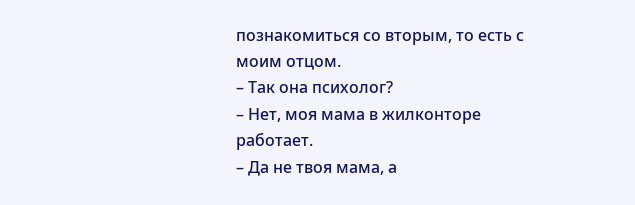познакомиться со вторым, то есть с моим отцом.
– Так она психолог?
– Нет, моя мама в жилконторе работает.
– Да не твоя мама, а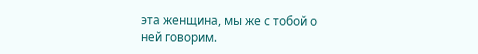эта женщина, мы же с тобой о ней говорим.